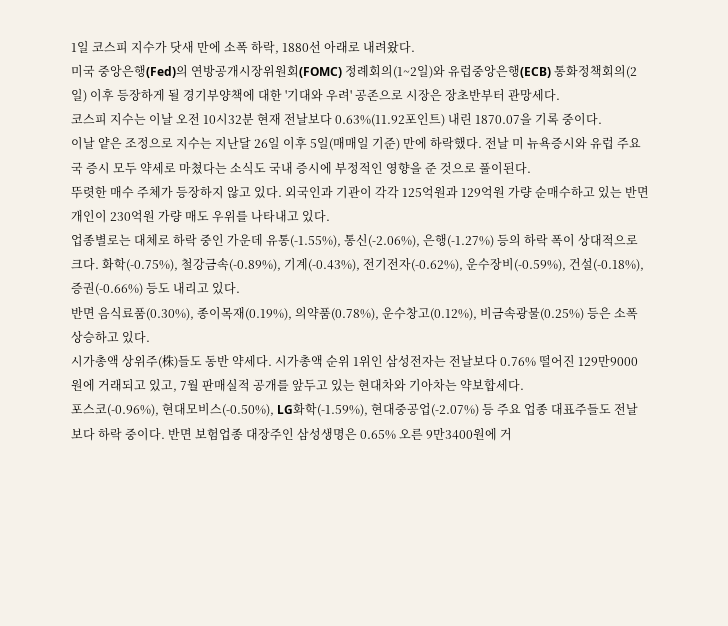1일 코스피 지수가 닷새 만에 소폭 하락, 1880선 아래로 내려왔다.
미국 중앙은행(Fed)의 연방공개시장위원회(FOMC) 정례회의(1~2일)와 유럽중앙은행(ECB) 통화정책회의(2일) 이후 등장하게 될 경기부양책에 대한 '기대와 우려' 공존으로 시장은 장초반부터 관망세다.
코스피 지수는 이날 오전 10시32분 현재 전날보다 0.63%(11.92포인트) 내린 1870.07을 기록 중이다.
이날 얕은 조정으로 지수는 지난달 26일 이후 5일(매매일 기준) 만에 하락했다. 전날 미 뉴욕증시와 유럽 주요국 증시 모두 약세로 마쳤다는 소식도 국내 증시에 부정적인 영향을 준 것으로 풀이된다.
뚜렷한 매수 주체가 등장하지 않고 있다. 외국인과 기관이 각각 125억원과 129억원 가량 순매수하고 있는 반면 개인이 230억원 가량 매도 우위를 나타내고 있다.
업종별로는 대체로 하락 중인 가운데 유통(-1.55%), 통신(-2.06%), 은행(-1.27%) 등의 하락 폭이 상대적으로 크다. 화학(-0.75%), 철강금속(-0.89%), 기계(-0.43%), 전기전자(-0.62%), 운수장비(-0.59%), 건설(-0.18%), 증권(-0.66%) 등도 내리고 있다.
반면 음식료품(0.30%), 종이목재(0.19%), 의약품(0.78%), 운수창고(0.12%), 비금속광물(0.25%) 등은 소폭 상승하고 있다.
시가총액 상위주(株)들도 동반 약세다. 시가총액 순위 1위인 삼성전자는 전날보다 0.76% 떨어진 129만9000원에 거래되고 있고, 7월 판매실적 공개를 앞두고 있는 현대차와 기아차는 약보합세다.
포스코(-0.96%), 현대모비스(-0.50%), LG화학(-1.59%), 현대중공업(-2.07%) 등 주요 업종 대표주들도 전날보다 하락 중이다. 반면 보험업종 대장주인 삼성생명은 0.65% 오른 9만3400원에 거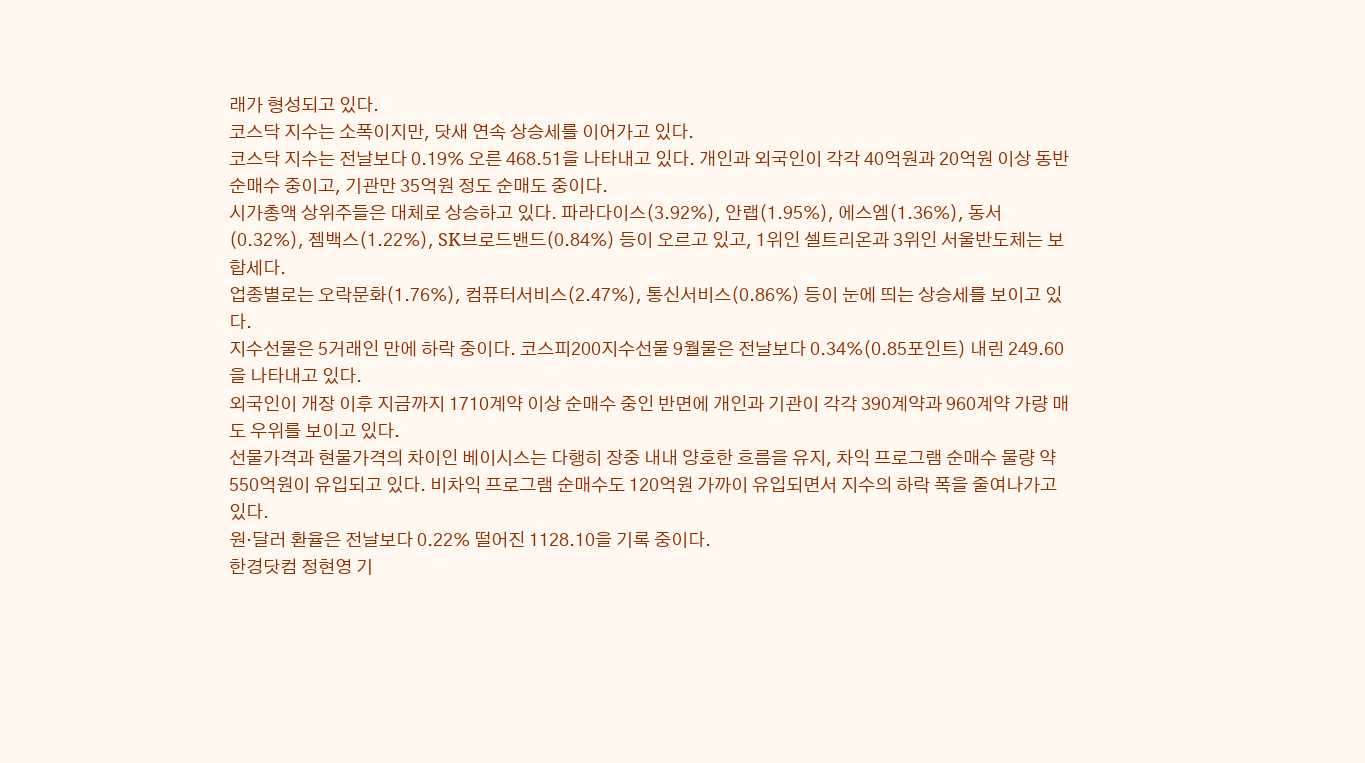래가 형성되고 있다.
코스닥 지수는 소폭이지만, 닷새 연속 상승세를 이어가고 있다.
코스닥 지수는 전날보다 0.19% 오른 468.51을 나타내고 있다. 개인과 외국인이 각각 40억원과 20억원 이상 동반 순매수 중이고, 기관만 35억원 정도 순매도 중이다.
시가총액 상위주들은 대체로 상승하고 있다. 파라다이스(3.92%), 안랩(1.95%), 에스엠(1.36%), 동서(0.32%), 젬백스(1.22%), SK브로드밴드(0.84%) 등이 오르고 있고, 1위인 셀트리온과 3위인 서울반도체는 보합세다.
업종별로는 오락문화(1.76%), 컴퓨터서비스(2.47%), 통신서비스(0.86%) 등이 눈에 띄는 상승세를 보이고 있다.
지수선물은 5거래인 만에 하락 중이다. 코스피200지수선물 9월물은 전날보다 0.34%(0.85포인트) 내린 249.60을 나타내고 있다.
외국인이 개장 이후 지금까지 1710계약 이상 순매수 중인 반면에 개인과 기관이 각각 390계약과 960계약 가량 매도 우위를 보이고 있다.
선물가격과 현물가격의 차이인 베이시스는 다행히 장중 내내 양호한 흐름을 유지, 차익 프로그램 순매수 물량 약 550억원이 유입되고 있다. 비차익 프로그램 순매수도 120억원 가까이 유입되면서 지수의 하락 폭을 줄여나가고 있다.
원·달러 환율은 전날보다 0.22% 떨어진 1128.10을 기록 중이다.
한경닷컴 정현영 기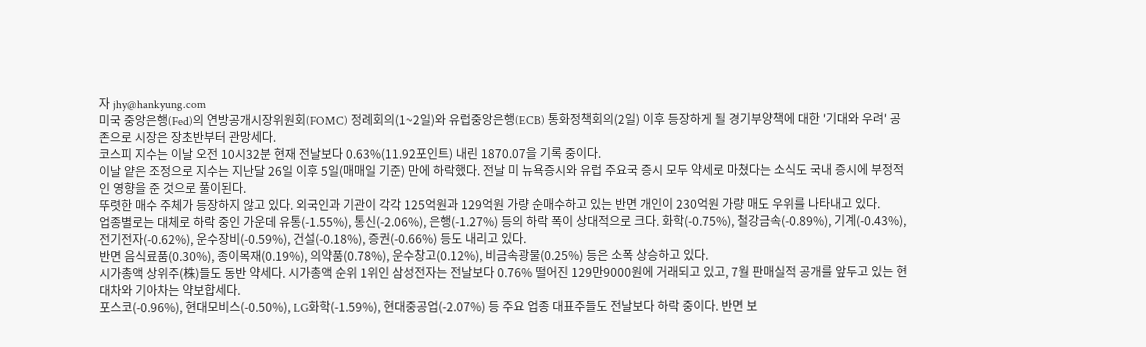자 jhy@hankyung.com
미국 중앙은행(Fed)의 연방공개시장위원회(FOMC) 정례회의(1~2일)와 유럽중앙은행(ECB) 통화정책회의(2일) 이후 등장하게 될 경기부양책에 대한 '기대와 우려' 공존으로 시장은 장초반부터 관망세다.
코스피 지수는 이날 오전 10시32분 현재 전날보다 0.63%(11.92포인트) 내린 1870.07을 기록 중이다.
이날 얕은 조정으로 지수는 지난달 26일 이후 5일(매매일 기준) 만에 하락했다. 전날 미 뉴욕증시와 유럽 주요국 증시 모두 약세로 마쳤다는 소식도 국내 증시에 부정적인 영향을 준 것으로 풀이된다.
뚜렷한 매수 주체가 등장하지 않고 있다. 외국인과 기관이 각각 125억원과 129억원 가량 순매수하고 있는 반면 개인이 230억원 가량 매도 우위를 나타내고 있다.
업종별로는 대체로 하락 중인 가운데 유통(-1.55%), 통신(-2.06%), 은행(-1.27%) 등의 하락 폭이 상대적으로 크다. 화학(-0.75%), 철강금속(-0.89%), 기계(-0.43%), 전기전자(-0.62%), 운수장비(-0.59%), 건설(-0.18%), 증권(-0.66%) 등도 내리고 있다.
반면 음식료품(0.30%), 종이목재(0.19%), 의약품(0.78%), 운수창고(0.12%), 비금속광물(0.25%) 등은 소폭 상승하고 있다.
시가총액 상위주(株)들도 동반 약세다. 시가총액 순위 1위인 삼성전자는 전날보다 0.76% 떨어진 129만9000원에 거래되고 있고, 7월 판매실적 공개를 앞두고 있는 현대차와 기아차는 약보합세다.
포스코(-0.96%), 현대모비스(-0.50%), LG화학(-1.59%), 현대중공업(-2.07%) 등 주요 업종 대표주들도 전날보다 하락 중이다. 반면 보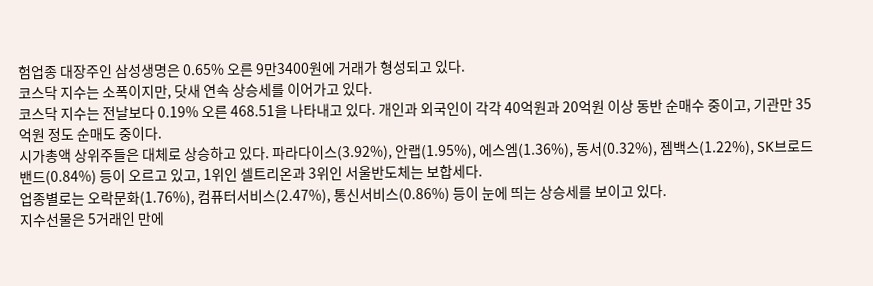험업종 대장주인 삼성생명은 0.65% 오른 9만3400원에 거래가 형성되고 있다.
코스닥 지수는 소폭이지만, 닷새 연속 상승세를 이어가고 있다.
코스닥 지수는 전날보다 0.19% 오른 468.51을 나타내고 있다. 개인과 외국인이 각각 40억원과 20억원 이상 동반 순매수 중이고, 기관만 35억원 정도 순매도 중이다.
시가총액 상위주들은 대체로 상승하고 있다. 파라다이스(3.92%), 안랩(1.95%), 에스엠(1.36%), 동서(0.32%), 젬백스(1.22%), SK브로드밴드(0.84%) 등이 오르고 있고, 1위인 셀트리온과 3위인 서울반도체는 보합세다.
업종별로는 오락문화(1.76%), 컴퓨터서비스(2.47%), 통신서비스(0.86%) 등이 눈에 띄는 상승세를 보이고 있다.
지수선물은 5거래인 만에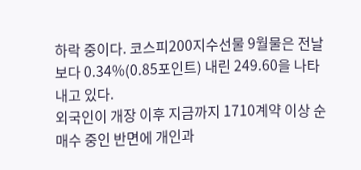하락 중이다. 코스피200지수선물 9월물은 전날보다 0.34%(0.85포인트) 내린 249.60을 나타내고 있다.
외국인이 개장 이후 지금까지 1710계약 이상 순매수 중인 반면에 개인과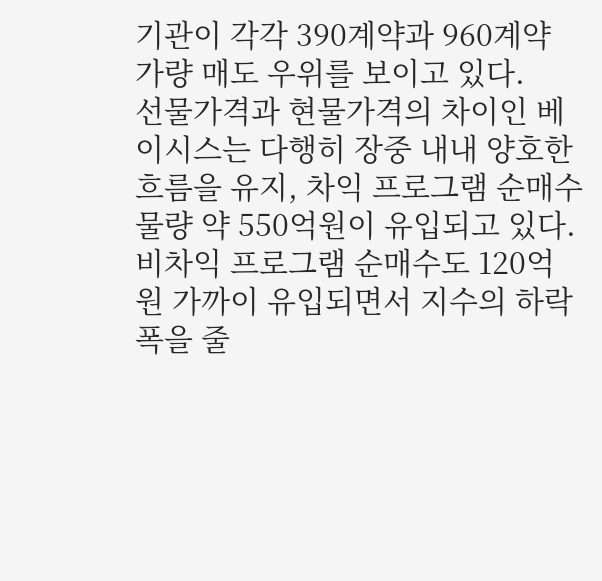기관이 각각 390계약과 960계약 가량 매도 우위를 보이고 있다.
선물가격과 현물가격의 차이인 베이시스는 다행히 장중 내내 양호한 흐름을 유지, 차익 프로그램 순매수 물량 약 550억원이 유입되고 있다. 비차익 프로그램 순매수도 120억원 가까이 유입되면서 지수의 하락 폭을 줄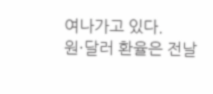여나가고 있다.
원·달러 환율은 전날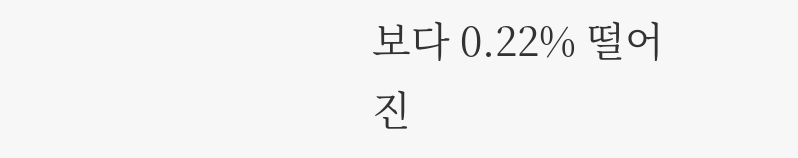보다 0.22% 떨어진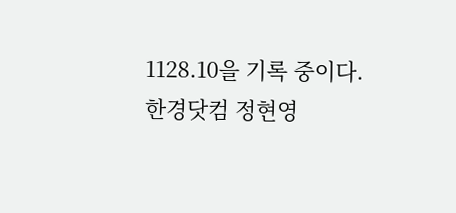1128.10을 기록 중이다.
한경닷컴 정현영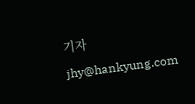기자 jhy@hankyung.com